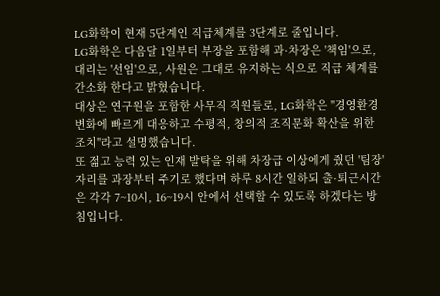LG화학이 현재 5단계인 직급체계를 3단계로 줄입니다.
LG화학은 다음달 1일부터 부장을 포함해 과·차장은 '책임'으로, 대리는 '선임'으로, 사원은 그대로 유지하는 식으로 직급 체계를 간소화 한다고 밝혔습니다.
대상은 연구원을 포함한 사무직 직원들로, LG화학은 "경영환경 변화에 빠르게 대응하고 수평적, 창의적 조직문화 확산을 위한 조치"라고 설명했습니다.
또 젊고 능력 있는 인재 발탁을 위해 차장급 이상에게 줬던 '팀장' 자리를 과장부터 주기로 했다며 하루 8시간 일하되 출·퇴근시간은 각각 7~10시, 16~19시 안에서 선택할 수 있도록 하겠다는 방침입니다.